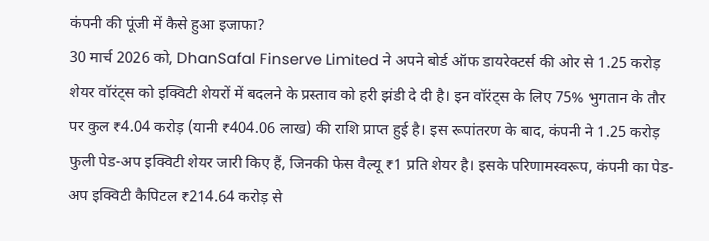कंपनी की पूंजी में कैसे हुआ इजाफा?
30 मार्च 2026 को, DhanSafal Finserve Limited ने अपने बोर्ड ऑफ डायरेक्टर्स की ओर से 1.25 करोड़ शेयर वॉरंट्स को इक्विटी शेयरों में बदलने के प्रस्ताव को हरी झंडी दे दी है। इन वॉरंट्स के लिए 75% भुगतान के तौर पर कुल ₹4.04 करोड़ (यानी ₹404.06 लाख) की राशि प्राप्त हुई है। इस रूपांतरण के बाद, कंपनी ने 1.25 करोड़ फुली पेड-अप इक्विटी शेयर जारी किए हैं, जिनकी फेस वैल्यू ₹1 प्रति शेयर है। इसके परिणामस्वरूप, कंपनी का पेड-अप इक्विटी कैपिटल ₹214.64 करोड़ से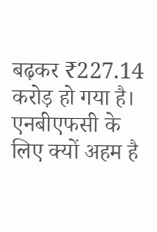बढ़कर ₹227.14 करोड़ हो गया है।
एनबीएफसी के लिए क्यों अहम है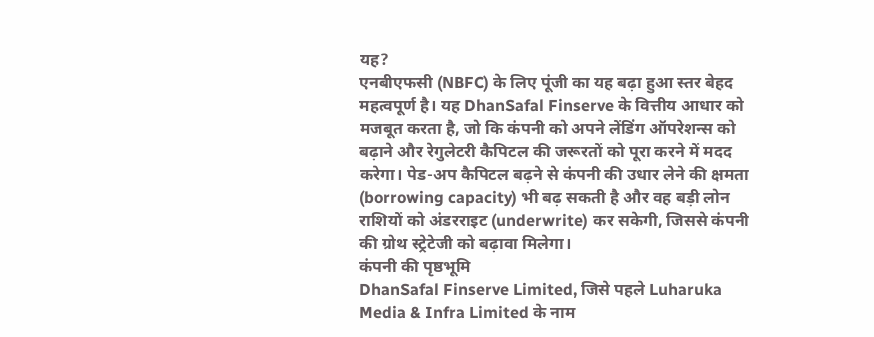यह?
एनबीएफसी (NBFC) के लिए पूंजी का यह बढ़ा हुआ स्तर बेहद महत्वपूर्ण है। यह DhanSafal Finserve के वित्तीय आधार को मजबूत करता है, जो कि कंपनी को अपने लेंडिंग ऑपरेशन्स को बढ़ाने और रेगुलेटरी कैपिटल की जरूरतों को पूरा करने में मदद करेगा। पेड-अप कैपिटल बढ़ने से कंपनी की उधार लेने की क्षमता (borrowing capacity) भी बढ़ सकती है और वह बड़ी लोन राशियों को अंडरराइट (underwrite) कर सकेगी, जिससे कंपनी की ग्रोथ स्ट्रेटेजी को बढ़ावा मिलेगा।
कंपनी की पृष्ठभूमि
DhanSafal Finserve Limited, जिसे पहले Luharuka Media & Infra Limited के नाम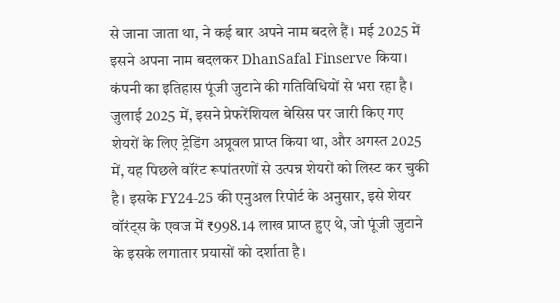से जाना जाता था, ने कई बार अपने नाम बदले हैं। मई 2025 में इसने अपना नाम बदलकर DhanSafal Finserve किया। कंपनी का इतिहास पूंजी जुटाने की गतिविधियों से भरा रहा है। जुलाई 2025 में, इसने प्रेफरेंशियल बेसिस पर जारी किए गए शेयरों के लिए ट्रेडिंग अप्रूवल प्राप्त किया था, और अगस्त 2025 में, यह पिछले वॉरंट रूपांतरणों से उत्पन्न शेयरों को लिस्ट कर चुकी है। इसके FY24-25 की एनुअल रिपोर्ट के अनुसार, इसे शेयर वॉरंट्स के एवज में ₹998.14 लाख प्राप्त हुए थे, जो पूंजी जुटाने के इसके लगातार प्रयासों को दर्शाता है।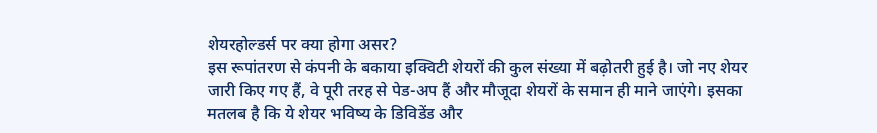शेयरहोल्डर्स पर क्या होगा असर?
इस रूपांतरण से कंपनी के बकाया इक्विटी शेयरों की कुल संख्या में बढ़ोतरी हुई है। जो नए शेयर जारी किए गए हैं, वे पूरी तरह से पेड-अप हैं और मौजूदा शेयरों के समान ही माने जाएंगे। इसका मतलब है कि ये शेयर भविष्य के डिविडेंड और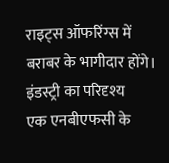राइट्स ऑफरिंग्स में बराबर के भागीदार होंगे।
इंडस्ट्री का परिदृश्य
एक एनबीएफसी के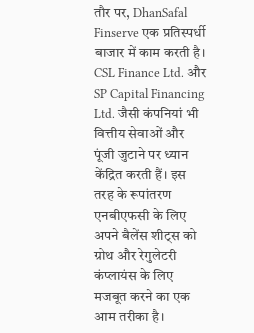तौर पर, DhanSafal Finserve एक प्रतिस्पर्धी बाजार में काम करती है। CSL Finance Ltd. और SP Capital Financing Ltd. जैसी कंपनियां भी वित्तीय सेवाओं और पूंजी जुटाने पर ध्यान केंद्रित करती हैं। इस तरह के रूपांतरण एनबीएफसी के लिए अपने बैलेंस शीट्स को ग्रोथ और रेगुलेटरी कंप्लायंस के लिए मजबूत करने का एक आम तरीका है।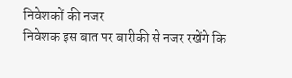निवेशकों की नजर
निवेशक इस बात पर बारीकी से नजर रखेंगे कि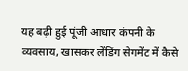यह बढ़ी हुई पूंजी आधार कंपनी के व्यवसाय, खासकर लेंडिंग सेगमेंट में कैसे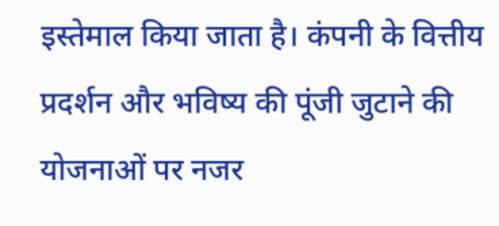इस्तेमाल किया जाता है। कंपनी के वित्तीय प्रदर्शन और भविष्य की पूंजी जुटाने की योजनाओं पर नजर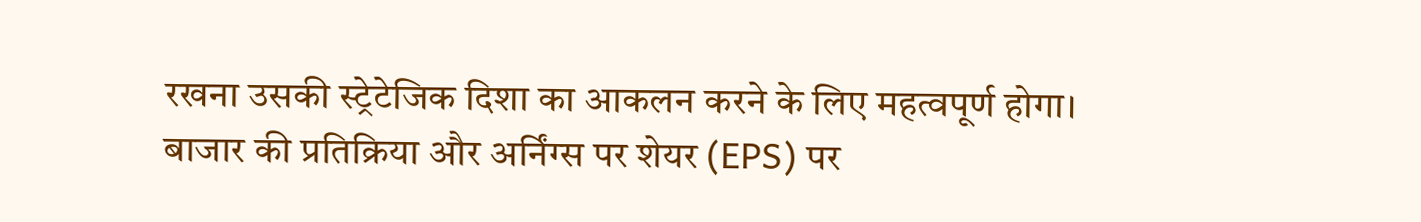रखना उसकी स्ट्रेटेजिक दिशा का आकलन करने के लिए महत्वपूर्ण होगा। बाजार की प्रतिक्रिया और अर्निंग्स पर शेयर (EPS) पर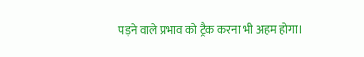पड़ने वाले प्रभाव को ट्रैक करना भी अहम होगा।